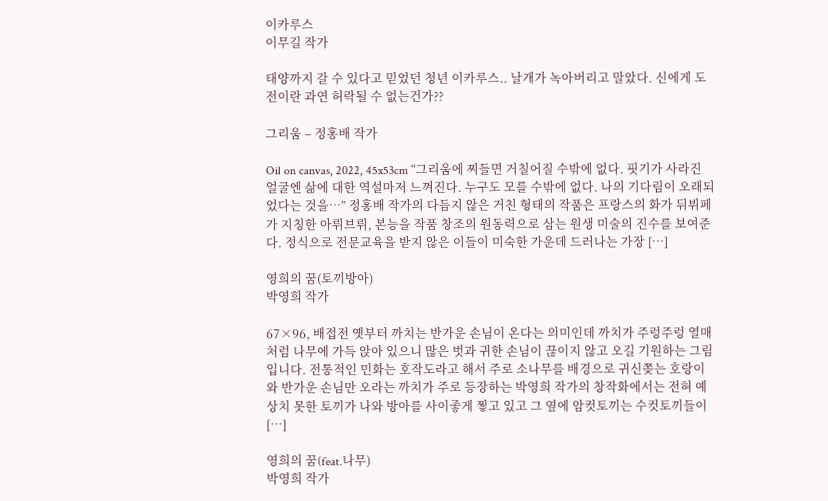이카루스
이무길 작가

태양까지 갈 수 있다고 믿었던 청년 이카루스.. 날개가 녹아버리고 말았다. 신에게 도전이란 과연 허락될 수 없는건가??

그리움 – 정홍배 작가

Oil on canvas, 2022, 45x53cm “그리움에 찌들면 거칠어질 수밖에 없다. 핏기가 사라진 얼굴엔 삶에 대한 역설마저 느껴진다. 누구도 모를 수밖에 없다. 나의 기다림이 오래되었다는 것을…” 정홍배 작가의 다듬지 않은 거친 형태의 작품은 프랑스의 화가 뒤뷔페가 지칭한 아뤼브뤼, 본능을 작품 창조의 원동력으로 삼는 원생 미술의 진수를 보여준다. 정식으로 전문교육을 받지 않은 이들이 미숙한 가운데 드러나는 가장 […]

영희의 꿈(토끼방아)
박영희 작가

67×96, 배접전 옛부터 까치는 반가운 손님이 온다는 의미인데 까치가 주렁주렁 열매처럼 나무에 가득 앉아 있으니 많은 벗과 귀한 손님이 끊이지 않고 오길 기원하는 그림입니다. 전통적인 민화는 호작도라고 해서 주로 소나무를 배경으로 귀신쫒는 호랑이와 반가운 손님만 오라는 까치가 주로 등장하는 박영희 작가의 창작화에서는 전혀 예상치 못한 토끼가 나와 방아를 사이좋게 찧고 있고 그 옆에 암컷토끼는 수컷토끼들이 […]

영희의 꿈(feat.나무)
박영희 작가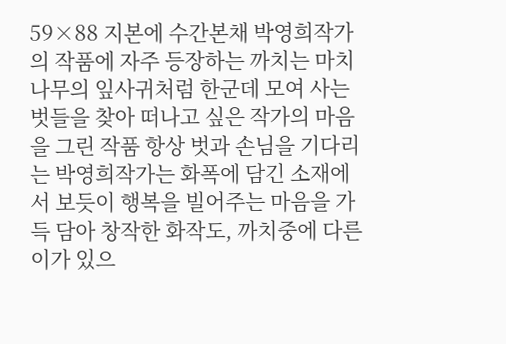59×88 지본에 수간본채 박영희작가의 작품에 자주 등장하는 까치는 마치 나무의 잎사귀처럼 한군데 모여 사는 벗들을 찾아 떠나고 싶은 작가의 마음을 그린 작품 항상 벗과 손님을 기다리는 박영희작가는 화폭에 담긴 소재에서 보듯이 행복을 빌어주는 마음을 가득 담아 창작한 화작도, 까치중에 다른 이가 있으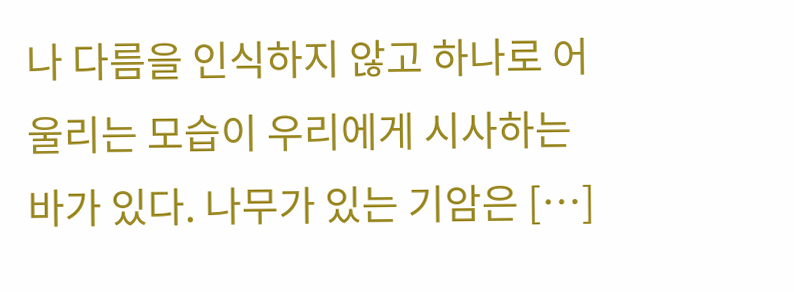나 다름을 인식하지 않고 하나로 어울리는 모습이 우리에게 시사하는 바가 있다. 나무가 있는 기암은 […]